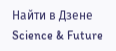Найти в Дзене
Science & Future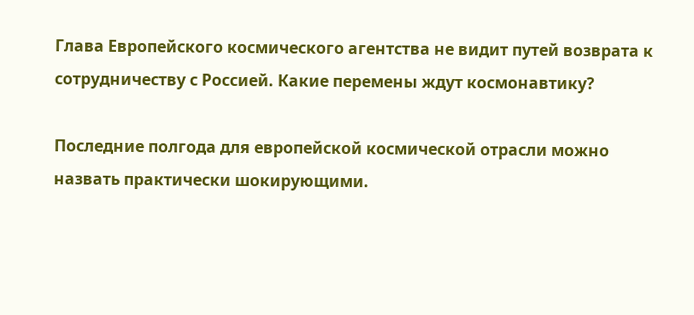Глава Европейского космического агентства не видит путей возврата к сотрудничеству с Россией. Какие перемены ждут космонавтику?

Последние полгода для европейской космической отрасли можно назвать практически шокирующими.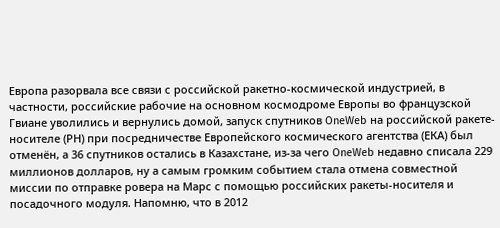Европа разорвала все связи с российской ракетно-космической индустрией, в частности, российские рабочие на основном космодроме Европы во французской Гвиане уволились и вернулись домой, запуск спутников OneWeb на российской ракете-носителе (РН) при посредничестве Европейского космического агентства (ЕКА) был отменён, а 36 спутников остались в Казахстане, из-за чего OneWeb недавно списала 229 миллионов долларов, ну а самым громким событием стала отмена совместной миссии по отправке ровера на Марс с помощью российских ракеты-носителя и посадочного модуля. Напомню, что в 2012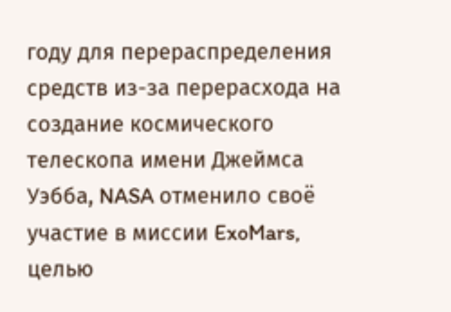году для перераспределения средств из-за перерасхода на создание космического телескопа имени Джеймса Уэбба, NASA отменило своё участие в миссии ExoMars, целью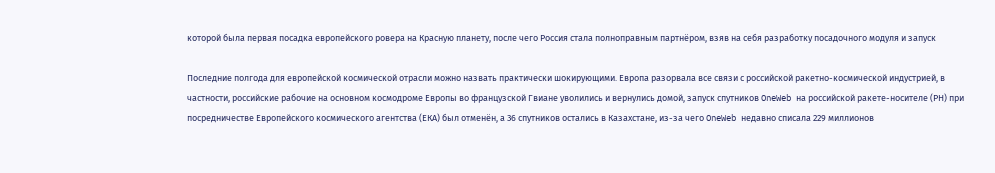которой была первая посадка европейского ровера на Красную планету, после чего Россия стала полноправным партнёром, взяв на себя разработку посадочного модуля и запуск

Последние полгода для европейской космической отрасли можно назвать практически шокирующими. Европа разорвала все связи с российской ракетно-космической индустрией, в частности, российские рабочие на основном космодроме Европы во французской Гвиане уволились и вернулись домой, запуск спутников OneWeb на российской ракете-носителе (РН) при посредничестве Европейского космического агентства (ЕКА) был отменён, а 36 спутников остались в Казахстане, из-за чего OneWeb недавно списала 229 миллионов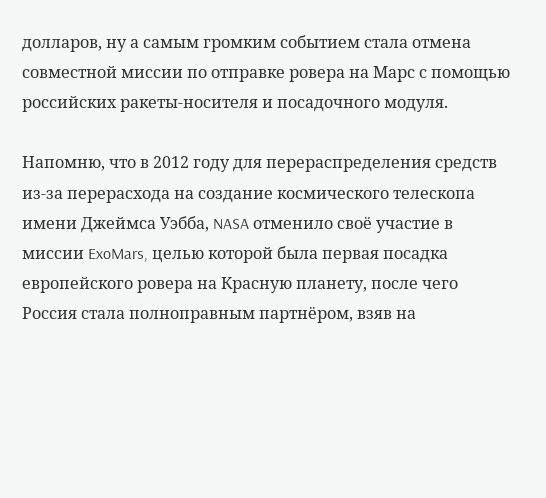долларов, ну а самым громким событием стала отмена совместной миссии по отправке ровера на Марс с помощью российских ракеты-носителя и посадочного модуля.

Напомню, что в 2012 году для перераспределения средств из-за перерасхода на создание космического телескопа имени Джеймса Уэбба, NASA отменило своё участие в миссии ExoMars, целью которой была первая посадка европейского ровера на Красную планету, после чего Россия стала полноправным партнёром, взяв на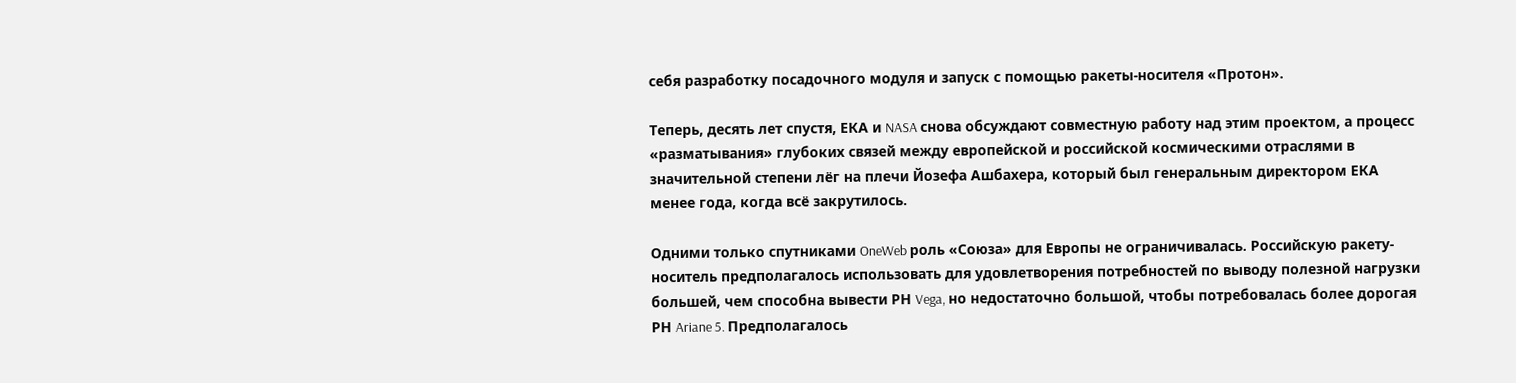себя разработку посадочного модуля и запуск с помощью ракеты-носителя «Протон».

Теперь, десять лет спустя, ЕКА и NASA снова обсуждают совместную работу над этим проектом, а процесс «разматывания» глубоких связей между европейской и российской космическими отраслями в значительной степени лёг на плечи Йозефа Ашбахера, который был генеральным директором ЕКА менее года, когда всё закрутилось.

Одними только спутниками OneWeb роль «Союза» для Европы не ограничивалась. Российскую ракету-носитель предполагалось использовать для удовлетворения потребностей по выводу полезной нагрузки большей, чем способна вывести РН Vega, но недостаточно большой, чтобы потребовалась более дорогая РН Ariane 5. Предполагалось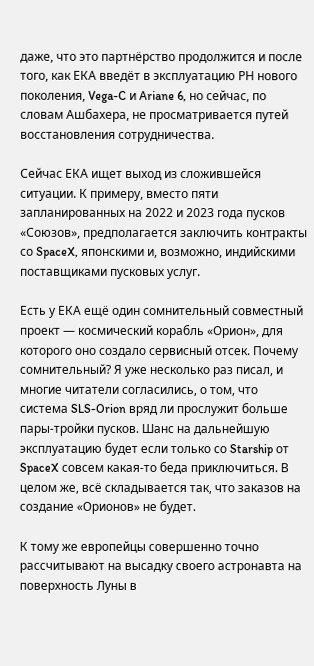даже, что это партнёрство продолжится и после того, как ЕКА введёт в эксплуатацию РН нового поколения, Vega-C и Ariane 6, но сейчас, по словам Ашбахера, не просматривается путей восстановления сотрудничества.

Сейчас ЕКА ищет выход из сложившейся ситуации. К примеру, вместо пяти запланированных на 2022 и 2023 года пусков «Союзов», предполагается заключить контракты со SpaceX, японскими и, возможно, индийскими поставщиками пусковых услуг.

Есть у ЕКА ещё один сомнительный совместный проект — космический корабль «Орион», для которого оно создало сервисный отсек. Почему сомнительный? Я уже несколько раз писал, и многие читатели согласились, о том, что система SLS-Orion вряд ли прослужит больше пары-тройки пусков. Шанс на дальнейшую эксплуатацию будет если только со Starship от SpaceX совсем какая-то беда приключиться. В целом же, всё складывается так, что заказов на создание «Орионов» не будет.

К тому же европейцы совершенно точно рассчитывают на высадку своего астронавта на поверхность Луны в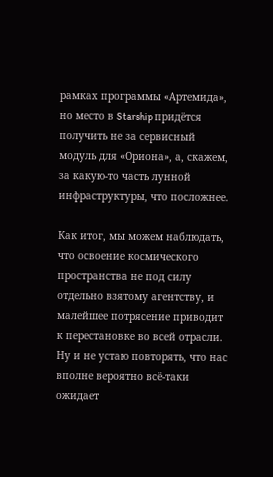рамках программы «Артемида», но место в Starship придётся получить не за сервисный модуль для «Ориона», а, скажем, за какую-то часть лунной инфраструктуры, что посложнее.

Как итог, мы можем наблюдать, что освоение космического пространства не под силу отдельно взятому агентству, и малейшее потрясение приводит к перестановке во всей отрасли. Ну и не устаю повторять, что нас вполне вероятно всё-таки ожидает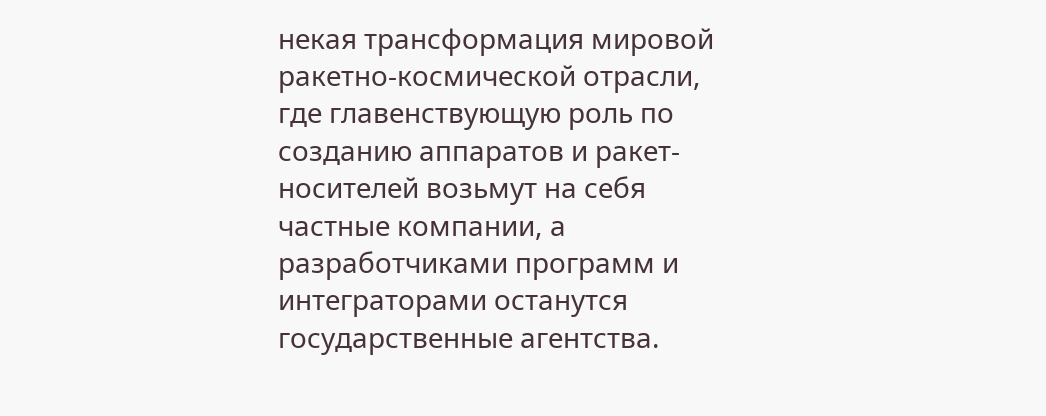некая трансформация мировой ракетно-космической отрасли, где главенствующую роль по созданию аппаратов и ракет-носителей возьмут на себя частные компании, а разработчиками программ и интеграторами останутся государственные агентства.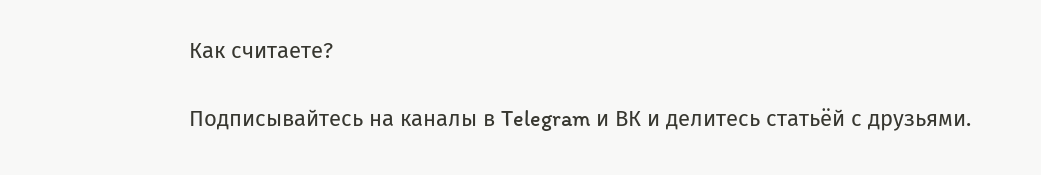Как считаете?

Подписывайтесь на каналы в Telegram и ВК и делитесь статьёй с друзьями.